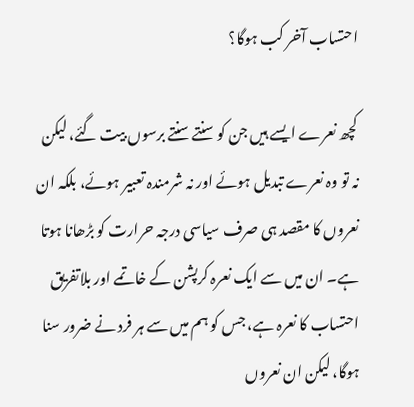احتساب آخر کب ہوگا؟

کچھ نعرے ایسے ہیں جن کو سنتے سنتے برسوں بیت گئے، لیکن نہ تو وہ نعرے تبدیل ہوئے اور نہ شرمندہ تعبیر ہوئے، بلکہ ان نعروں کا مقصد ہی صرف سیاسی درجہ حرارت کو بڑھانا ہوتا ہے۔ ان میں سے ایک نعرہ کرپشن کے خاتمے اور بلاتفریق احتساب کا نعرہ ہے، جس کو ہم میں سے ہر فرد نے ضرور سنا ہوگا، لیکن ان نعروں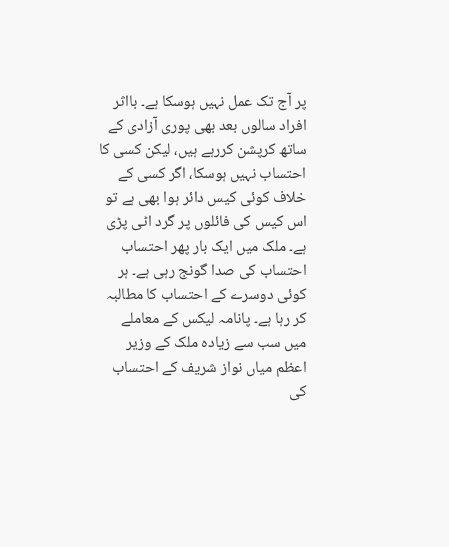پر آج تک عمل نہیں ہوسکا ہے۔ بااثر افراد سالوں بعد بھی پوری آزادی کے ساتھ کرپشن کررہے ہیں، لیکن کسی کا احتساب نہیں ہوسکا، اگر کسی کے خلاف کوئی کیس دائر ہوا بھی ہے تو اس کیس کی فائلوں پر گرد اٹی پڑی ہے۔ ملک میں ایک بار پھر احتساب احتساب کی صدا گونج رہی ہے۔ ہر کوئی دوسرے کے احتساب کا مطالبہ کر رہا ہے۔ پانامہ لیکس کے معاملے میں سب سے زیادہ ملک کے وزیر اعظم میاں نواز شریف کے احتساب کی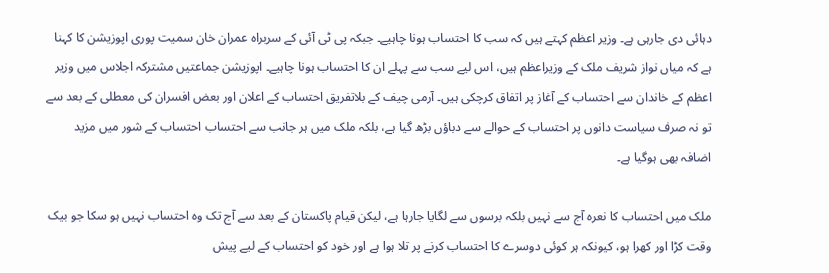دہائی دی جارہی ہے۔ وزیر اعظم کہتے ہیں کہ سب کا احتساب ہونا چاہیے۔ جبکہ پی ٹی آئی کے سربراہ عمران خان سمیت پوری اپوزیشن کا کہنا ہے کہ میاں نواز شریف ملک کے وزیراعظم ہیں، اس لیے سب سے پہلے ان کا احتساب ہونا چاہیے۔ اپوزیشن جماعتیں مشترکہ اجلاس میں وزیر اعظم کے خاندان سے احتساب کے آغاز پر اتفاق کرچکی ہیں۔ آرمی چیف کے بلاتفریق احتساب کے اعلان اور بعض افسران کی معطلی کے بعد سے تو نہ صرف سیاست دانوں پر احتساب کے حوالے سے دباؤں بڑھ گیا ہے، بلکہ ملک میں ہر جانب سے احتساب احتساب کے شور میں مزید اضافہ بھی ہوگیا ہے۔

ملک میں احتساب کا نعرہ آج سے نہیں بلکہ برسوں سے لگایا جارہا ہے، لیکن قیام پاکستان کے بعد سے آج تک وہ احتساب نہیں ہو سکا جو بیک وقت کڑا اور کھرا ہو، کیونکہ ہر کوئی دوسرے کا احتساب کرنے پر تلا ہوا ہے اور خود کو احتساب کے لیے پیش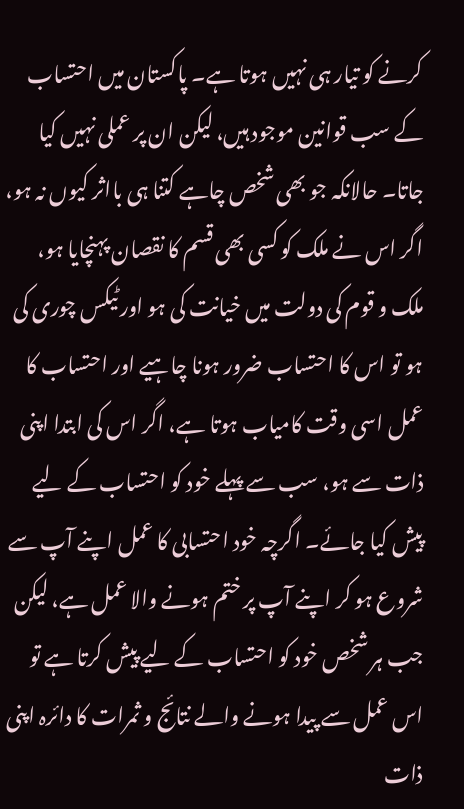کرنے کو تیار ہی نہیں ہوتا ہے۔ پاکستان میں احتساب کے سب قوانین موجود ہیں، لیکن ان پر عملی نہیں کیا جاتا۔ حالانکہ جو بھی شخص چاہے کتنا ہی بااثر کیوں نہ ہو، اگر اس نے ملک کو کسی بھی قسم کا نقصان پہنچایا ہو، ملک و قوم کی دولت میں خیانت کی ہو اور ٹیکس چوری کی ہو تو اس کا احتساب ضرور ہونا چاہیے اور احتساب کا عمل اسی وقت کامیاب ہوتا ہے، اگر اس کی ابتدا اپنی ذات سے ہو، سب سے پہلے خود کو احتساب کے لیے پیش کیا جائے۔ اگرچہ خود احتسابی کا عمل اپنے آپ سے شروع ہو کر اپنے آپ پر ختم ہونے والا عمل ہے، لیکن جب ہر شخص خود کو احتساب کے لیے پیش کرتا ہے تو اس عمل سے پیدا ہونے والے نتائج و ثمرات کا دائرہ اپنی ذات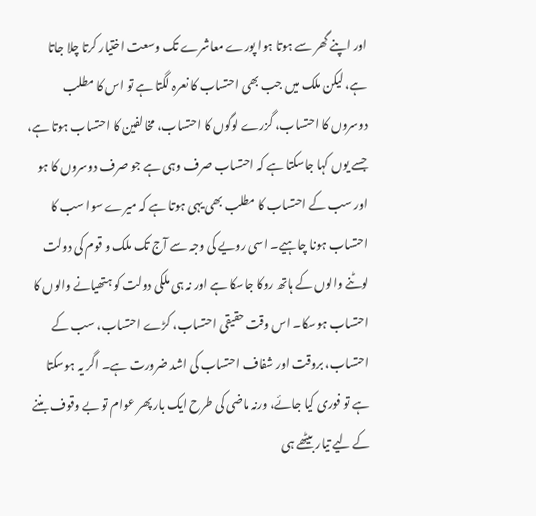اور اپنے گھر سے ہوتا ہوا پورے معاشرے تک وسعت اختیار کرتا چلا جاتا ہے، لیکن ملک میں جب بھی احتساب کا نعرہ لگتا ہے تو اس کا مطلب دوسروں کا احتساب، گزرے لوگوں کا احتساب، مخالفین کا احتساب ہوتا ہے، جسے یوں کہا جاسکتا ہے کہ احتساب صرف وہی ہے جو صرف دوسروں کا ہو اور سب کے احتساب کا مطلب بھی یہی ہوتا ہے کہ میرے سوا سب کا احتساب ہونا چاہیے۔ اسی رویے کی وجہ سے آج تک ملک و قوم کی دولت لوٹنے والوں کے ہاتھ روکا جاسکا ہے اور نہ ہی ملکی دولت کو ہتھیانے والوں کا احتساب ہوسکا۔ اس وقت حقیقی احتساب، کڑے احتساب، سب کے احتساب، بروقت اور شفاف احتساب کی اشد ضرورت ہے۔ اگر یہ ہوسکتا ہے تو فوری کیا جائے، ورنہ ماضی کی طرح ایک بار پھر عوام تو بے وقوف بننے کے لیے تیار بیٹھے ہی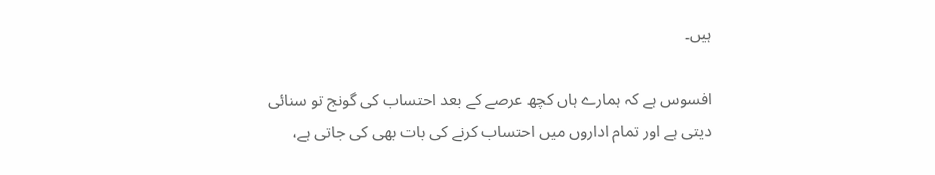ہیں۔

افسوس ہے کہ ہمارے ہاں کچھ عرصے کے بعد احتساب کی گونج تو سنائی دیتی ہے اور تمام اداروں میں احتساب کرنے کی بات بھی کی جاتی ہے،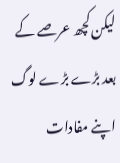لیکن کچھ عرصے کے بعد بڑے بڑے لوگ اپنے مفادات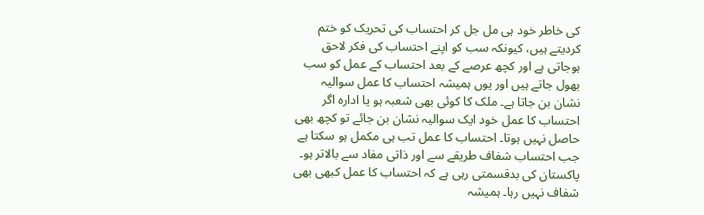کی خاطر خود ہی مل جل کر احتساب کی تحریک کو ختم کردیتے ہیں، کیونکہ سب کو اپنے احتساب کی فکر لاحق ہوجاتی ہے اور کچھ عرصے کے بعد احتساب کے عمل کو سب بھول جاتے ہیں اور یوں ہمیشہ احتساب کا عمل سوالیہ نشان بن جاتا ہے۔ ملک کا کوئی بھی شعبہ ہو یا ادارہ اگر احتساب کا عمل خود ایک سوالیہ نشان بن جائے تو کچھ بھی حاصل نہیں ہوتا۔ احتساب کا عمل تب ہی مکمل ہو سکتا ہے جب احتساب شفاف طریقے سے اور ذاتی مفاد سے بالاتر ہو۔ پاکستان کی بدقسمتی رہی ہے کہ احتساب کا عمل کبھی بھی شفاف نہیں رہا۔ ہمیشہ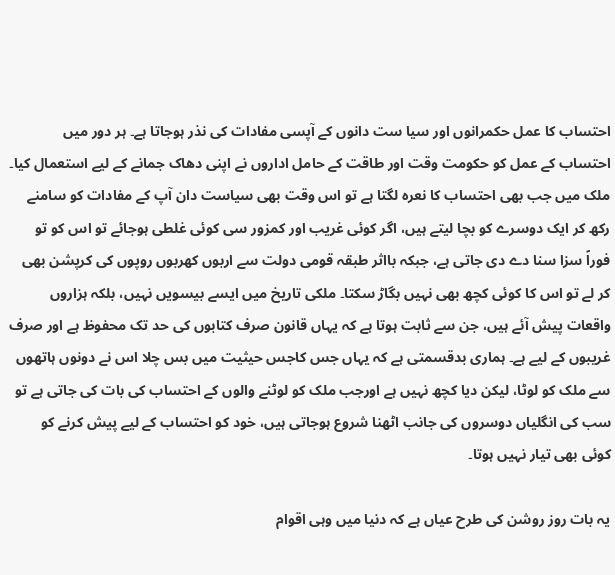احتساب کا عمل حکمرانوں اور سیا ست دانوں کے آپسی مفادات کی نذر ہوجاتا ہے۔ ہر دور میں احتساب کے عمل کو حکومت وقت اور طاقت کے حامل اداروں نے اپنی دھاک جمانے کے لیے استعمال کیا۔ ملک میں جب بھی احتساب کا نعرہ لگتا ہے تو اس وقت بھی سیاست دان آپ کے مفادات کو سامنے رکھ کر ایک دوسرے کو بچا لیتے ہیں، اگر کوئی غریب اور کمزور سی کوئی غلطی ہوجائے تو اس کو تو فوراً سزا سنا دے دی جاتی ہے، جبکہ بااثر طبقہ قومی دولت سے اربوں کھربوں روپوں کی کرپشن بھی کر لے تو اس کا کوئی کچھ بھی نہیں بگاڑ سکتا۔ ملکی تاریخ میں ایسے بیسویں نہیں، بلکہ ہزاروں واقعات پیش آئے ہیں، جن سے ثابت ہوتا ہے کہ یہاں قانون صرف کتابوں کی حد تک محفوظ ہے اور صرف غریبوں کے لیے ہے۔ ہماری بدقسمتی ہے کہ یہاں جس کاجس حیثیت میں بس چلا اس نے دونوں ہاتھوں سے ملک کو لوٹا، لیکن دیا کچھ نہیں ہے اورجب ملک کو لوٹنے والوں کے احتساب کی بات کی جاتی ہے تو سب کی انگلیاں دوسروں کی جانب اٹھنا شروع ہوجاتی ہیں، خود کو احتساب کے لیے پیش کرنے کو کوئی بھی تیار نہیں ہوتا۔

یہ بات روز روشن کی طرح عیاں ہے کہ دنیا میں وہی اقوام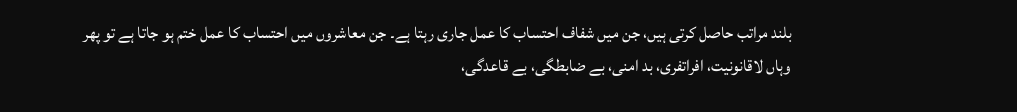بلند مراتب حاصل کرتی ہیں، جن میں شفاف احتساب کا عمل جاری رہتا ہے۔ جن معاشروں میں احتساب کا عمل ختم ہو جاتا ہے تو پھر وہاں لاقانونیت، افراتفری، بد امنی، بے ضابطگی، بے قاعدگی،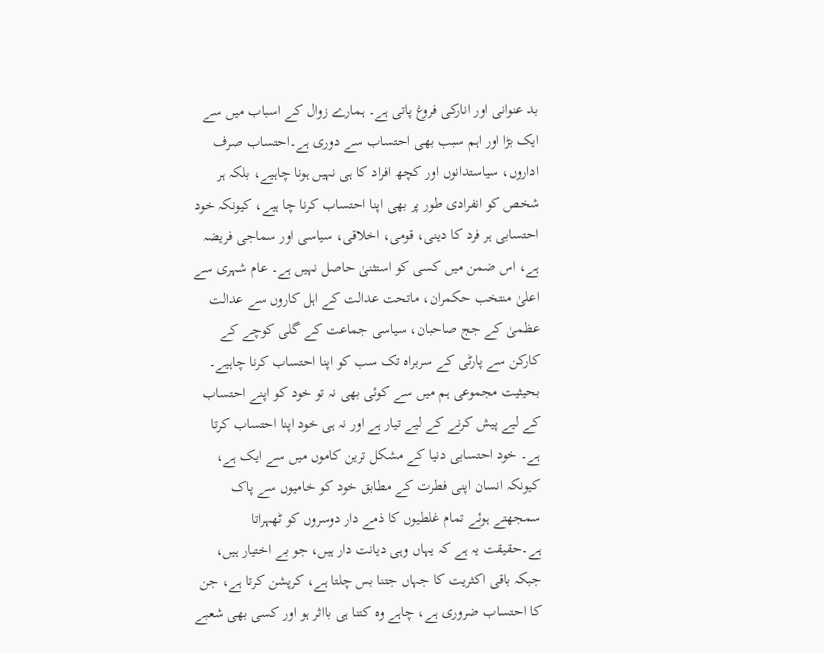بد عنوانی اور انارکی فروغ پاتی ہے۔ ہمارے زوال کے اسباب میں سے ایک بڑا اور اہم سبب بھی احتساب سے دوری ہے۔احتساب صرف اداروں، سیاستدانوں اور کچھ افراد کا ہی نہیں ہونا چاہیے، بلکہ ہر شخص کو انفرادی طور پر بھی اپنا احتساب کرنا چا ہیے، کیونکہ خود احتسابی ہر فرد کا دینی، قومی، اخلاقی، سیاسی اور سماجی فریضہ ہے، اس ضمن میں کسی کو استثنیٰ حاصل نہیں ہے۔ عام شہری سے اعلیٰ منتخب حکمران، ماتحت عدالت کے اہل کاروں سے عدالت عظمیٰ کے جج صاحبان، سیاسی جماعت کے گلی کوچے کے کارکن سے پارٹی کے سربراہ تک سب کو اپنا احتساب کرنا چاہیے۔ بحیثیت مجموعی ہم میں سے کوئی بھی نہ تو خود کو اپنے احتساب کے لیے پیش کرنے کے لیے تیار ہے اور نہ ہی خود اپنا احتساب کرتا ہے۔ خود احتسابی دنیا کے مشکل ترین کاموں میں سے ایک ہے، کیونکہ انسان اپنی فطرت کے مطابق خود کو خامیوں سے پاک سمجھتے ہوئے تمام غلطیوں کا ذمے دار دوسروں کو ٹھہراتا ہے۔حقیقت یہ ہے کہ یہاں وہی دیانت دار ہیں، جو بے اختیار ہیں، جبکہ باقی اکثریت کا جہاں جتنا بس چلتا ہے، کرپشن کرتا ہے، جن کا احتساب ضروری ہے، چاہے وہ کتنا ہی بااثر ہو اور کسی بھی شعبے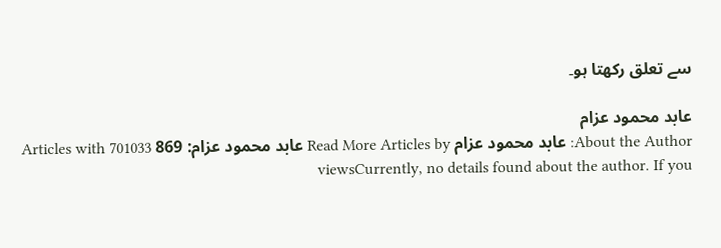سے تعلق رکھتا ہو۔

عابد محمود عزام
About the Author: عابد محمود عزام Read More Articles by عابد محمود عزام: 869 Articles with 701033 viewsCurrently, no details found about the author. If you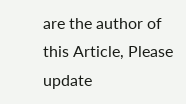are the author of this Article, Please update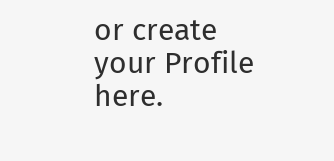or create your Profile here.